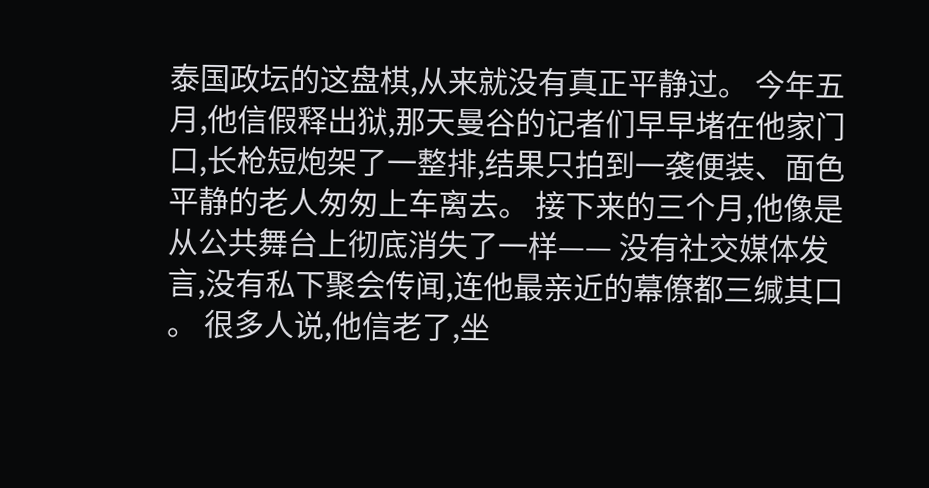泰国政坛的这盘棋,从来就没有真正平静过。 今年五月,他信假释出狱,那天曼谷的记者们早早堵在他家门口,长枪短炮架了一整排,结果只拍到一袭便装、面色平静的老人匆匆上车离去。 接下来的三个月,他像是从公共舞台上彻底消失了一样—— 没有社交媒体发言,没有私下聚会传闻,连他最亲近的幕僚都三缄其口 。 很多人说,他信老了,坐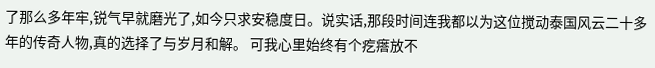了那么多年牢,锐气早就磨光了,如今只求安稳度日。说实话,那段时间连我都以为这位搅动泰国风云二十多年的传奇人物,真的选择了与岁月和解。 可我心里始终有个疙瘩放不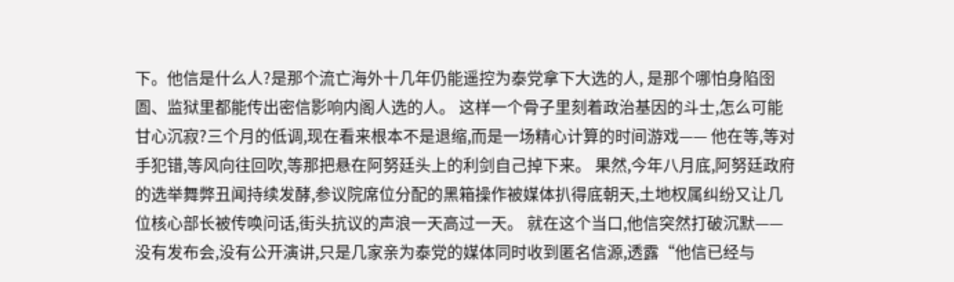下。他信是什么人?是那个流亡海外十几年仍能遥控为泰党拿下大选的人, 是那个哪怕身陷囹圄、监狱里都能传出密信影响内阁人选的人。 这样一个骨子里刻着政治基因的斗士,怎么可能甘心沉寂?三个月的低调,现在看来根本不是退缩,而是一场精心计算的时间游戏—— 他在等,等对手犯错,等风向往回吹,等那把悬在阿努廷头上的利剑自己掉下来。 果然,今年八月底,阿努廷政府的选举舞弊丑闻持续发酵,参议院席位分配的黑箱操作被媒体扒得底朝天,土地权属纠纷又让几位核心部长被传唤问话,街头抗议的声浪一天高过一天。 就在这个当口,他信突然打破沉默——没有发布会,没有公开演讲,只是几家亲为泰党的媒体同时收到匿名信源,透露“他信已经与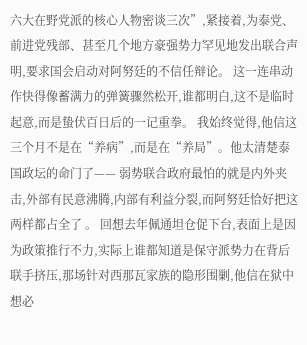六大在野党派的核心人物密谈三次”,紧接着,为泰党、前进党残部、甚至几个地方豪强势力罕见地发出联合声明,要求国会启动对阿努廷的不信任辩论。 这一连串动作快得像蓄满力的弹簧骤然松开,谁都明白,这不是临时起意,而是蛰伏百日后的一记重拳。 我始终觉得,他信这三个月不是在“养病”,而是在“养局”。他太清楚泰国政坛的命门了—— 弱势联合政府最怕的就是内外夹击,外部有民意沸腾,内部有利益分裂,而阿努廷恰好把这两样都占全了 。 回想去年佩通坦仓促下台,表面上是因为政策推行不力,实际上谁都知道是保守派势力在背后联手挤压,那场针对西那瓦家族的隐形围剿,他信在狱中想必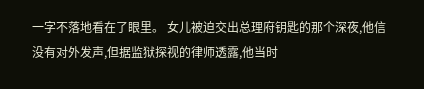一字不落地看在了眼里。 女儿被迫交出总理府钥匙的那个深夜,他信没有对外发声,但据监狱探视的律师透露,他当时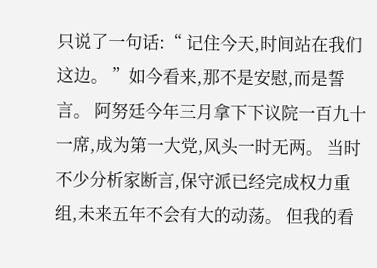只说了一句话:“ 记住今天,时间站在我们这边。 ”如今看来,那不是安慰,而是誓言。 阿努廷今年三月拿下下议院一百九十一席,成为第一大党,风头一时无两。 当时不少分析家断言,保守派已经完成权力重组,未来五年不会有大的动荡。 但我的看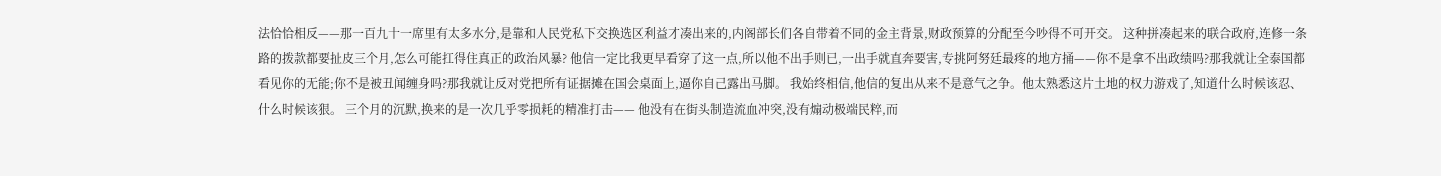法恰恰相反——那一百九十一席里有太多水分,是靠和人民党私下交换选区利益才凑出来的,内阁部长们各自带着不同的金主背景,财政预算的分配至今吵得不可开交。 这种拼凑起来的联合政府,连修一条路的拨款都要扯皮三个月,怎么可能扛得住真正的政治风暴? 他信一定比我更早看穿了这一点,所以他不出手则已,一出手就直奔要害,专挑阿努廷最疼的地方捅——你不是拿不出政绩吗?那我就让全泰国都看见你的无能;你不是被丑闻缠身吗?那我就让反对党把所有证据摊在国会桌面上,逼你自己露出马脚。 我始终相信,他信的复出从来不是意气之争。他太熟悉这片土地的权力游戏了,知道什么时候该忍、什么时候该狠。 三个月的沉默,换来的是一次几乎零损耗的精准打击—— 他没有在街头制造流血冲突,没有煽动极端民粹,而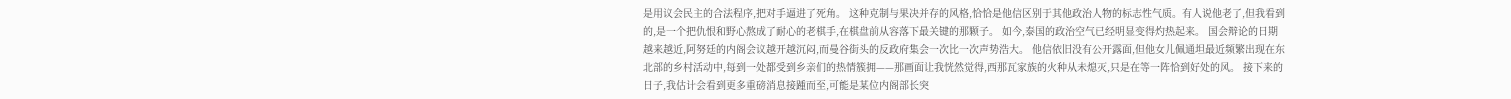是用议会民主的合法程序,把对手逼进了死角。 这种克制与果决并存的风格,恰恰是他信区别于其他政治人物的标志性气质。有人说他老了,但我看到的,是一个把仇恨和野心熬成了耐心的老棋手,在棋盘前从容落下最关键的那颗子。 如今,泰国的政治空气已经明显变得灼热起来。 国会辩论的日期越来越近,阿努廷的内阁会议越开越沉闷,而曼谷街头的反政府集会一次比一次声势浩大。 他信依旧没有公开露面,但他女儿佩通坦最近频繁出现在东北部的乡村活动中,每到一处都受到乡亲们的热情簇拥——那画面让我恍然觉得,西那瓦家族的火种从未熄灭,只是在等一阵恰到好处的风。 接下来的日子,我估计会看到更多重磅消息接踵而至,可能是某位内阁部长突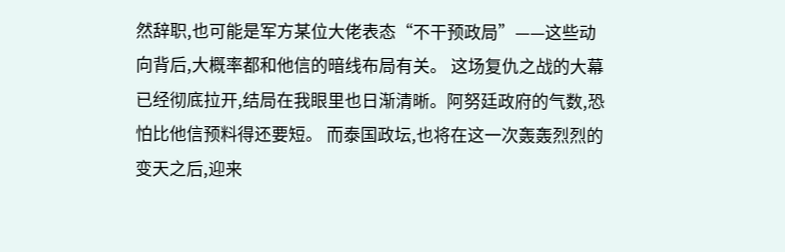然辞职,也可能是军方某位大佬表态“不干预政局”——这些动向背后,大概率都和他信的暗线布局有关。 这场复仇之战的大幕已经彻底拉开,结局在我眼里也日渐清晰。阿努廷政府的气数,恐怕比他信预料得还要短。 而泰国政坛,也将在这一次轰轰烈烈的变天之后,迎来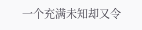一个充满未知却又令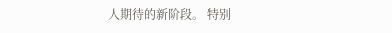人期待的新阶段。 特别